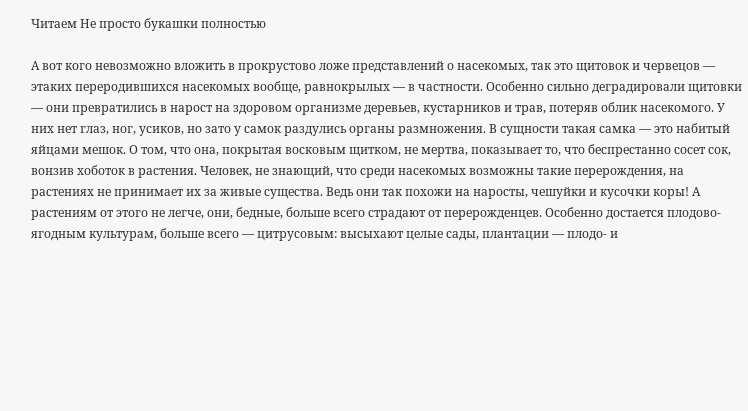Читаем Не просто букашки полностью

А вот кого невозможно вложить в прокрустово ложе представлений о насекомых, так это щитовок и червецов — этаких переродившихся насекомых вообще, равнокрылых — в частности. Особенно сильно деградировали щитовки — они превратились в нарост на здоровом организме деревьев, кустарников и трав, потеряв облик насекомого. У них нет глаз, ног, усиков, но зато у самок раздулись органы размножения. В сущности такая самка — это набитый яйцами мешок. О том, что она, покрытая восковым щитком, не мертва, показывает то, что беспрестанно сосет сок, вонзив хоботок в растения. Человек, не знающий, что среди насекомых возможны такие перерождения, на растениях не принимает их за живые существа. Ведь они так похожи на наросты, чешуйки и кусочки коры! А растениям от этого не легче, они, бедные, больше всего страдают от перерожденцев. Особенно достается плодово-ягодным культурам, больше всего — цитрусовым: высыхают целые сады, плантации — плодо- и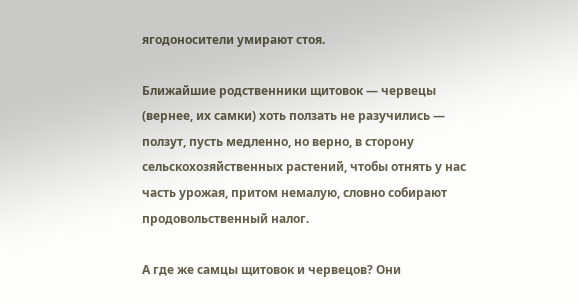ягодоносители умирают стоя.

Ближайшие родственники щитовок — червецы (вернее, их самки) хоть ползать не разучились — ползут, пусть медленно, но верно, в сторону сельскохозяйственных растений, чтобы отнять у нас часть урожая, притом немалую, словно собирают продовольственный налог.

А где же самцы щитовок и червецов? Они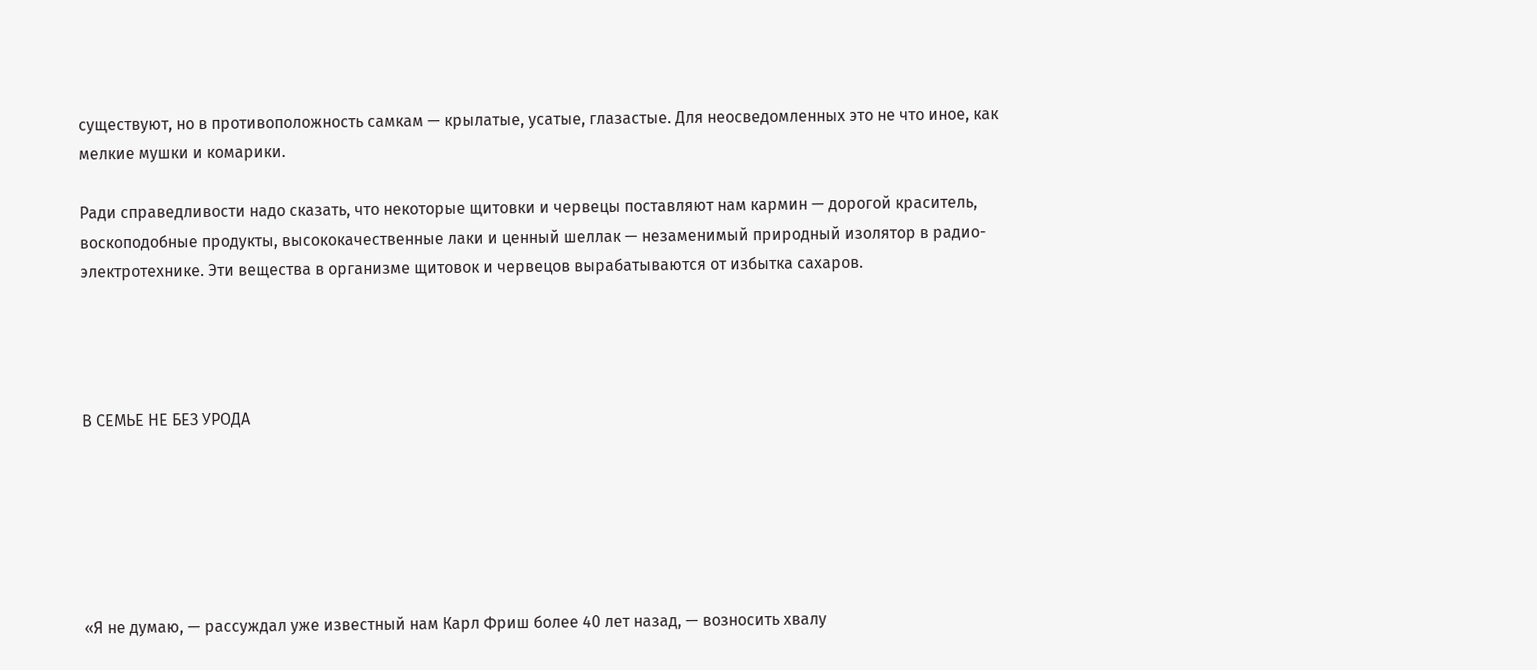существуют, но в противоположность самкам — крылатые, усатые, глазастые. Для неосведомленных это не что иное, как мелкие мушки и комарики.

Ради справедливости надо сказать, что некоторые щитовки и червецы поставляют нам кармин — дорогой краситель, воскоподобные продукты, высококачественные лаки и ценный шеллак — незаменимый природный изолятор в радио-электротехнике. Эти вещества в организме щитовок и червецов вырабатываются от избытка сахаров.




В СЕМЬЕ НЕ БЕЗ УРОДА






«Я не думаю, — рассуждал уже известный нам Карл Фриш более 40 лет назад, — возносить хвалу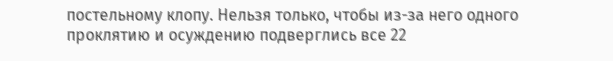постельному клопу. Нельзя только, чтобы из-за него одного проклятию и осуждению подверглись все 22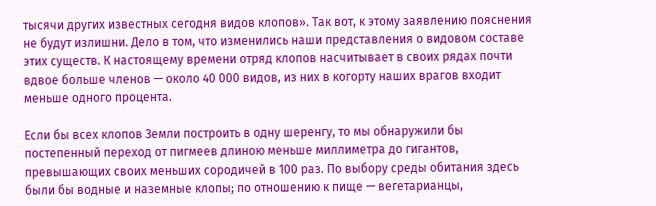тысячи других известных сегодня видов клопов». Так вот, к этому заявлению пояснения не будут излишни. Дело в том, что изменились наши представления о видовом составе этих существ. К настоящему времени отряд клопов насчитывает в своих рядах почти вдвое больше членов — около 40 000 видов, из них в когорту наших врагов входит меньше одного процента.

Если бы всех клопов Земли построить в одну шеренгу, то мы обнаружили бы постепенный переход от пигмеев длиною меньше миллиметра до гигантов, превышающих своих меньших сородичей в 100 раз. По выбору среды обитания здесь были бы водные и наземные клопы; по отношению к пище — вегетарианцы,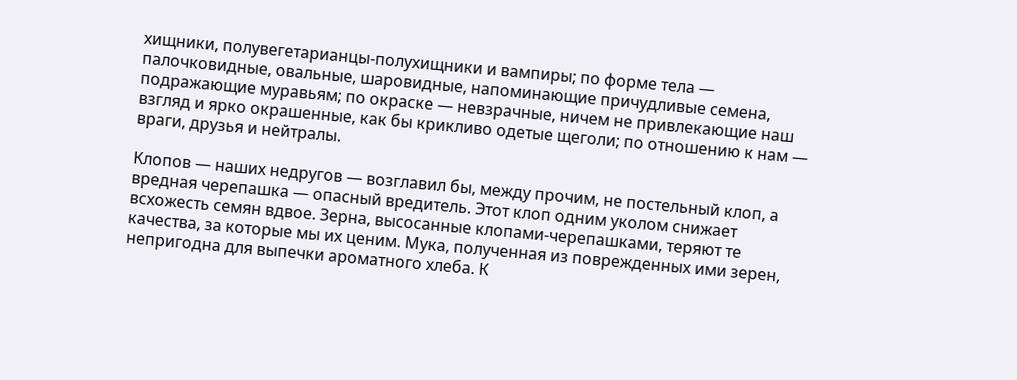хищники, полувегетарианцы-полухищники и вампиры; по форме тела — палочковидные, овальные, шаровидные, напоминающие причудливые семена, подражающие муравьям; по окраске — невзрачные, ничем не привлекающие наш взгляд и ярко окрашенные, как бы крикливо одетые щеголи; по отношению к нам — враги, друзья и нейтралы.

Клопов — наших недругов — возглавил бы, между прочим, не постельный клоп, а вредная черепашка — опасный вредитель. Этот клоп одним уколом снижает всхожесть семян вдвое. Зерна, высосанные клопами-черепашками, теряют те качества, за которые мы их ценим. Мука, полученная из поврежденных ими зерен, непригодна для выпечки ароматного хлеба. К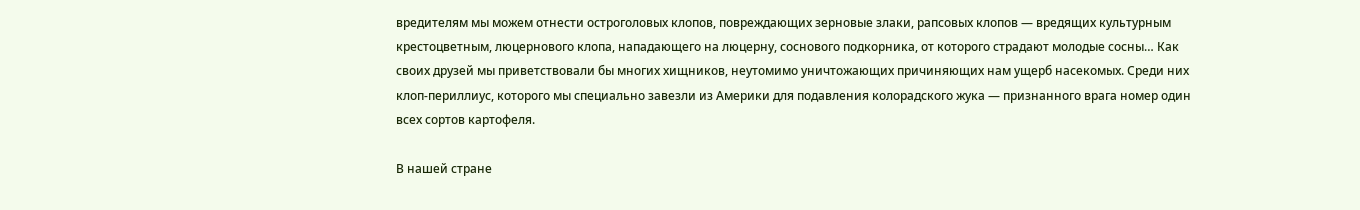вредителям мы можем отнести остроголовых клопов, повреждающих зерновые злаки, рапсовых клопов — вредящих культурным крестоцветным, люцернового клопа, нападающего на люцерну, соснового подкорника, от которого страдают молодые сосны… Как своих друзей мы приветствовали бы многих хищников, неутомимо уничтожающих причиняющих нам ущерб насекомых. Среди них клоп-периллиус, которого мы специально завезли из Америки для подавления колорадского жука — признанного врага номер один всех сортов картофеля.

В нашей стране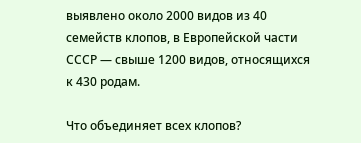выявлено около 2000 видов из 40 семейств клопов, в Европейской части СССР — свыше 1200 видов, относящихся к 430 родам.

Что объединяет всех клопов?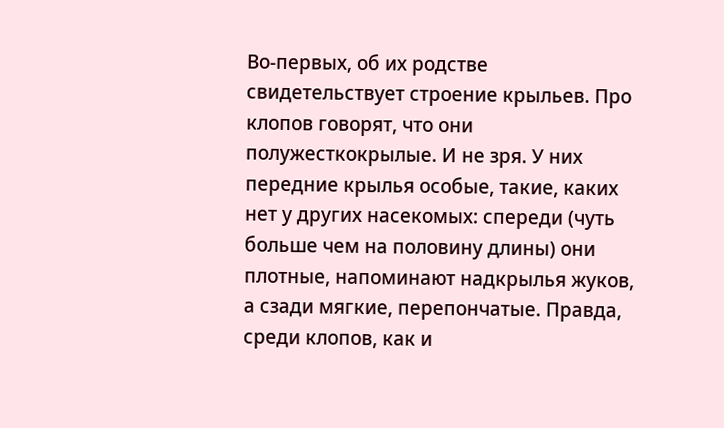Во-первых, об их родстве свидетельствует строение крыльев. Про клопов говорят, что они полужесткокрылые. И не зря. У них передние крылья особые, такие, каких нет у других насекомых: спереди (чуть больше чем на половину длины) они плотные, напоминают надкрылья жуков, а сзади мягкие, перепончатые. Правда, среди клопов, как и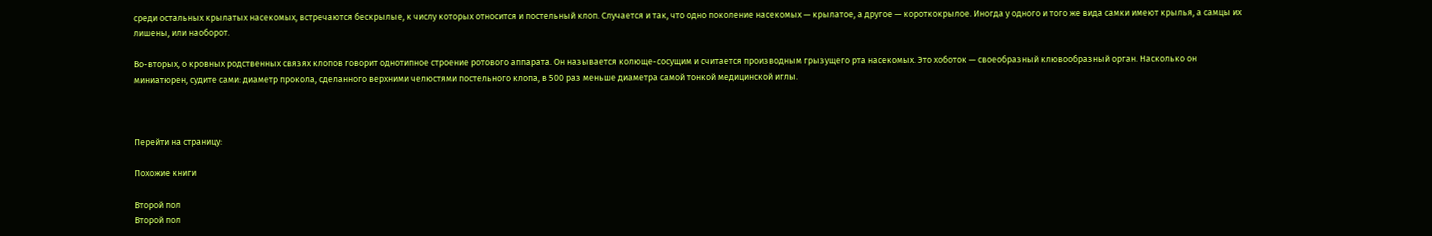среди остальных крылатых насекомых, встречаются бескрылые, к числу которых относится и постельный клоп. Случается и так, что одно поколение насекомых — крылатое, а другое — короткокрылое. Иногда у одного и того же вида самки имеют крылья, а самцы их лишены, или наоборот.

Во-вторых, о кровных родственных связях клопов говорит однотипное строение ротового аппарата. Он называется колюще-сосущим и считается производным грызущего рта насекомых. Это хоботок — своеобразный клювообразный орган. Насколько он миниатюрен, судите сами: диаметр прокола, сделанного верхними челюстями постельного клопа, в 500 раз меньше диаметра самой тонкой медицинской иглы.



Перейти на страницу:

Похожие книги

Второй пол
Второй пол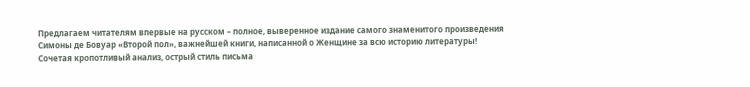Предлагаем читателям впервые на русском – полное, выверенное издание самого знаменитого произведения Симоны де Бовуар «Второй пол», важнейшей книги, написанной о Женщине за всю историю литературы! Сочетая кропотливый анализ, острый стиль письма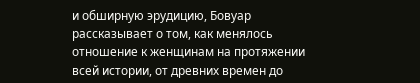и обширную эрудицию, Бовуар рассказывает о том, как менялось отношение к женщинам на протяжении всей истории, от древних времен до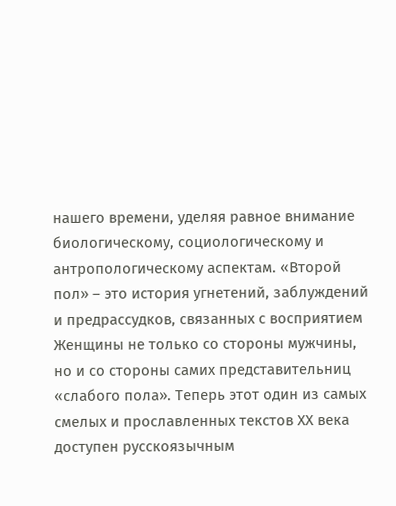нашего времени, уделяя равное внимание биологическому, социологическому и антропологическому аспектам. «Второй пол» – это история угнетений, заблуждений и предрассудков, связанных с восприятием Женщины не только со стороны мужчины, но и со стороны самих представительниц «слабого пола». Теперь этот один из самых смелых и прославленных текстов ХХ века доступен русскоязычным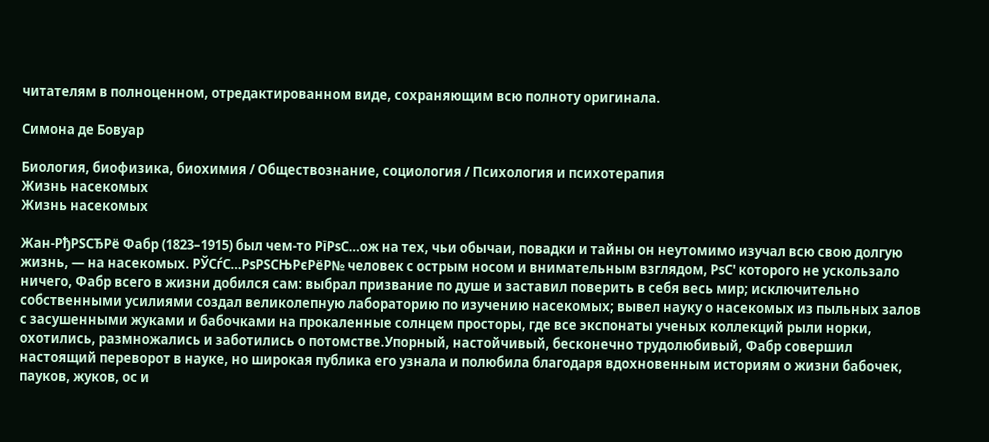читателям в полноценном, отредактированном виде, сохраняющим всю полноту оригинала.

Симона де Бовуар

Биология, биофизика, биохимия / Обществознание, социология / Психология и психотерапия
Жизнь насекомых
Жизнь насекомых

Жан-РђРЅСЂРё Фабр (1823–1915) был чем-то РїРѕС…ож на тех, чьи обычаи, повадки и тайны он неутомимо изучал всю свою долгую жизнь, — на насекомых. РЎСѓС…РѕРЅСЊРєРёР№ человек с острым носом и внимательным взглядом, РѕС' которого не ускользало ничего, Фабр всего в жизни добился сам: выбрал призвание по душе и заставил поверить в себя весь мир; исключительно собственными усилиями создал великолепную лабораторию по изучению насекомых; вывел науку о насекомых из пыльных залов с засушенными жуками и бабочками на прокаленные солнцем просторы, где все экспонаты ученых коллекций рыли норки, охотились, размножались и заботились о потомстве.Упорный, настойчивый, бесконечно трудолюбивый, Фабр совершил настоящий переворот в науке, но широкая публика его узнала и полюбила благодаря вдохновенным историям о жизни бабочек, пауков, жуков, ос и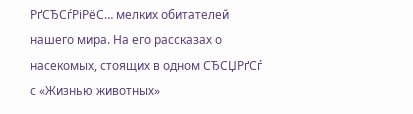РґСЂСѓРіРёС… мелких обитателей нашего мира. На его рассказах о насекомых, стоящих в одном СЂСЏРґСѓ с «Жизнью животных»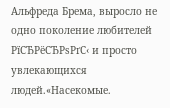Альфреда Брема, выросло не одно поколение любителей РїСЂРёСЂРѕРґС‹ и просто увлекающихся людей.«Насекомые.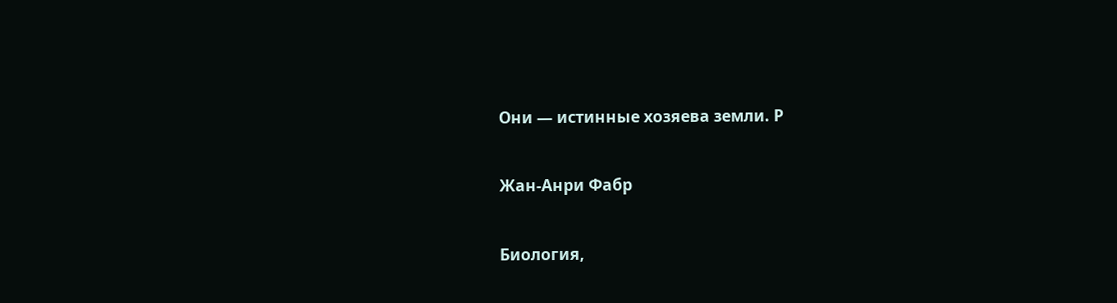Они — истинные хозяева земли. Р

Жан-Анри Фабр

Биология,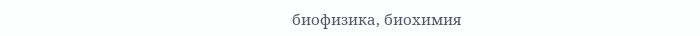биофизика, биохимия